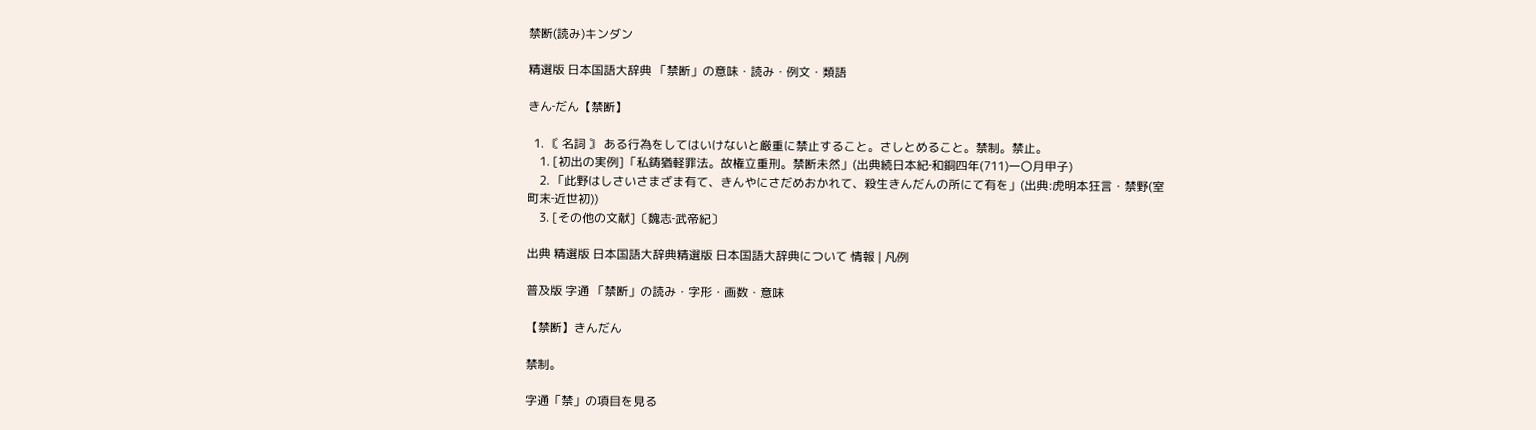禁断(読み)キンダン

精選版 日本国語大辞典 「禁断」の意味・読み・例文・類語

きん‐だん【禁断】

  1. 〘 名詞 〙 ある行為をしてはいけないと厳重に禁止すること。さしとめること。禁制。禁止。
    1. [初出の実例]「私鋳猶軽罪法。故権立重刑。禁断未然」(出典続日本紀‐和銅四年(711)一〇月甲子)
    2. 「此野はしさいさまざま有て、きんやにさだめおかれて、殺生きんだんの所にて有を」(出典:虎明本狂言・禁野(室町末‐近世初))
    3. [その他の文献]〔魏志‐武帝紀〕

出典 精選版 日本国語大辞典精選版 日本国語大辞典について 情報 | 凡例

普及版 字通 「禁断」の読み・字形・画数・意味

【禁断】きんだん

禁制。

字通「禁」の項目を見る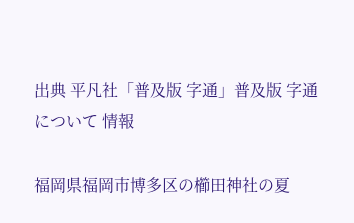出典 平凡社「普及版 字通」普及版 字通について 情報

福岡県福岡市博多区の櫛田神社の夏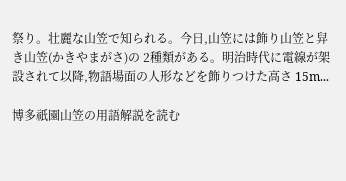祭り。壮麗な山笠で知られる。今日,山笠には飾り山笠と舁き山笠(かきやまがさ)の 2種類がある。明治時代に電線が架設されて以降,物語場面の人形などを飾りつけた高さ 15m...

博多祇園山笠の用語解説を読む